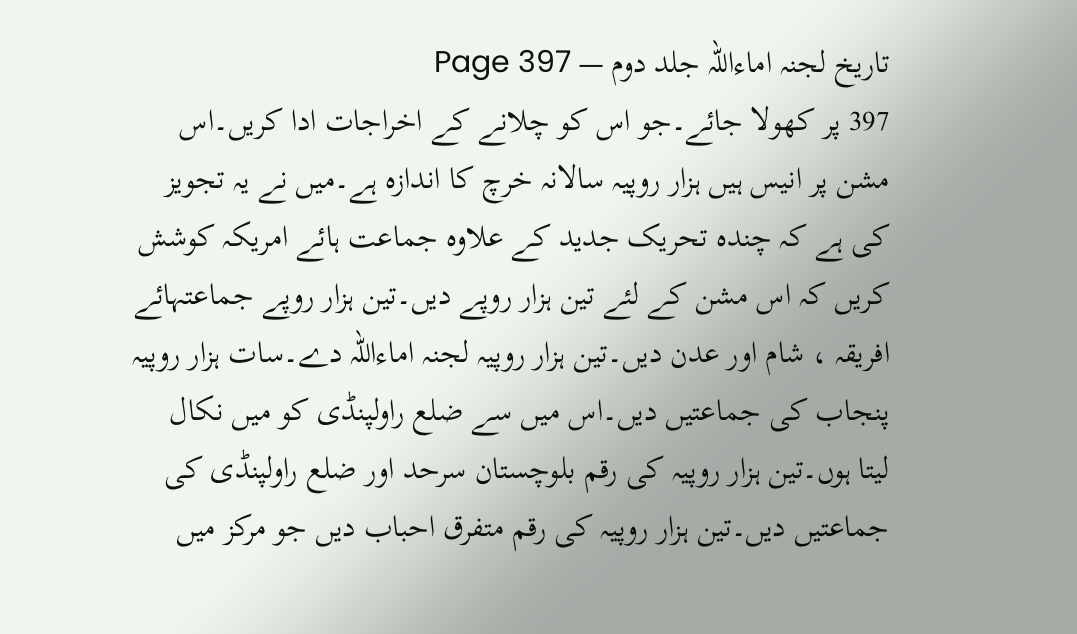تاریخ لجنہ اماءاللہ جلد دوم — Page 397
397 پر کھولا جائے۔جو اس کو چلانے کے اخراجات ادا کریں۔اس مشن پر انیس ہیں ہزار روپیہ سالانہ خرچ کا اندازہ ہے۔میں نے یہ تجویز کی ہے کہ چندہ تحریک جدید کے علاوہ جماعت ہائے امریکہ کوشش کریں کہ اس مشن کے لئے تین ہزار روپے دیں۔تین ہزار روپے جماعتہائے افریقہ ، شام اور عدن دیں۔تین ہزار روپیہ لجنہ اماءاللہ دے۔سات ہزار روپیہ پنجاب کی جماعتیں دیں۔اس میں سے ضلع راولپنڈی کو میں نکال لیتا ہوں۔تین ہزار روپیہ کی رقم بلوچستان سرحد اور ضلع راولپنڈی کی جماعتیں دیں۔تین ہزار روپیہ کی رقم متفرق احباب دیں جو مرکز میں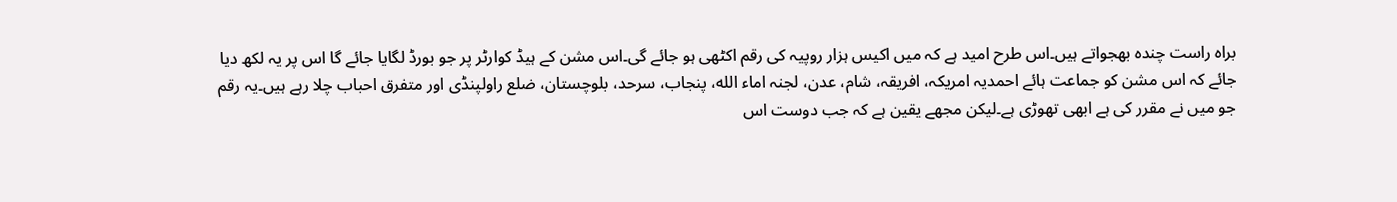براہ راست چندہ بھجواتے ہیں۔اس طرح امید ہے کہ میں اکیس ہزار روپیہ کی رقم اکٹھی ہو جائے گی۔اس مشن کے ہیڈ کوارٹر پر جو بورڈ لگایا جائے گا اس پر یہ لکھ دیا جائے کہ اس مشن کو جماعت ہائے احمدیہ امریکہ، افریقہ، شام، عدن، لجنہ اماء الله، پنجاب، سرحد، بلوچستان، ضلع راولپنڈی اور متفرق احباب چلا رہے ہیں۔یہ رقم جو میں نے مقرر کی ہے ابھی تھوڑی ہے۔لیکن مجھے یقین ہے کہ جب دوست اس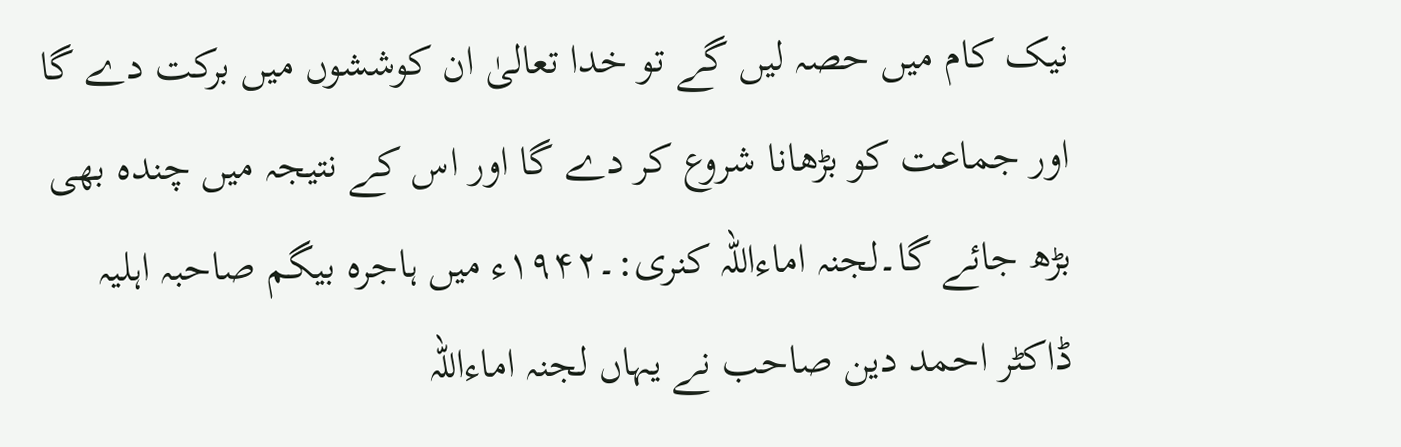نیک کام میں حصہ لیں گے تو خدا تعالیٰ ان کوششوں میں برکت دے گا اور جماعت کو بڑھانا شروع کر دے گا اور اس کے نتیجہ میں چندہ بھی بڑھ جائے گا۔لجنہ اماءاللہ کنری:۔۱۹۴۲ء میں ہاجرہ بیگم صاحبہ اہلیہ ڈاکٹر احمد دین صاحب نے یہاں لجنہ اماءاللہ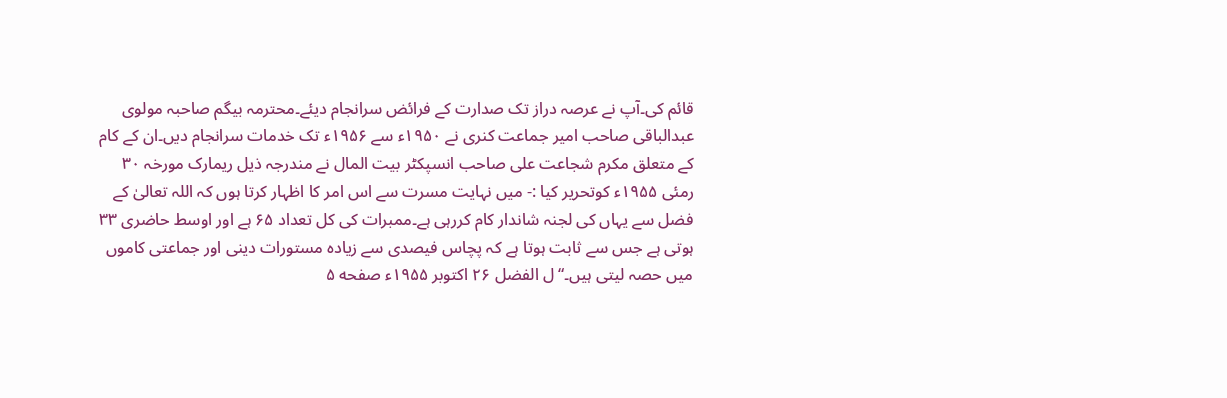قائم کی۔آپ نے عرصہ دراز تک صدارت کے فرائض سرانجام دیئے۔محترمہ بیگم صاحبہ مولوی عبدالباقی صاحب امیر جماعت کنری نے ۱۹۵۰ء سے ۱۹۵۶ء تک خدمات سرانجام دیں۔ان کے کام کے متعلق مکرم شجاعت علی صاحب انسپکٹر بیت المال نے مندرجہ ذیل ریمارک مورخہ ۳۰ رمئی ۱۹۵۵ء کوتحریر کیا :- میں نہایت مسرت سے اس امر کا اظہار کرتا ہوں کہ اللہ تعالیٰ کے فضل سے یہاں کی لجنہ شاندار کام کررہی ہے۔ممبرات کی کل تعداد ۶۵ ہے اور اوسط حاضری ۳۳ ہوتی ہے جس سے ثابت ہوتا ہے کہ پچاس فیصدی سے زیادہ مستورات دینی اور جماعتی کاموں میں حصہ لیتی ہیں۔“ ل الفضل ۲۶ اکتوبر ۱۹۵۵ء صفحه ۵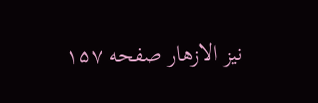نیز الازهار صفحه ۱۵۷